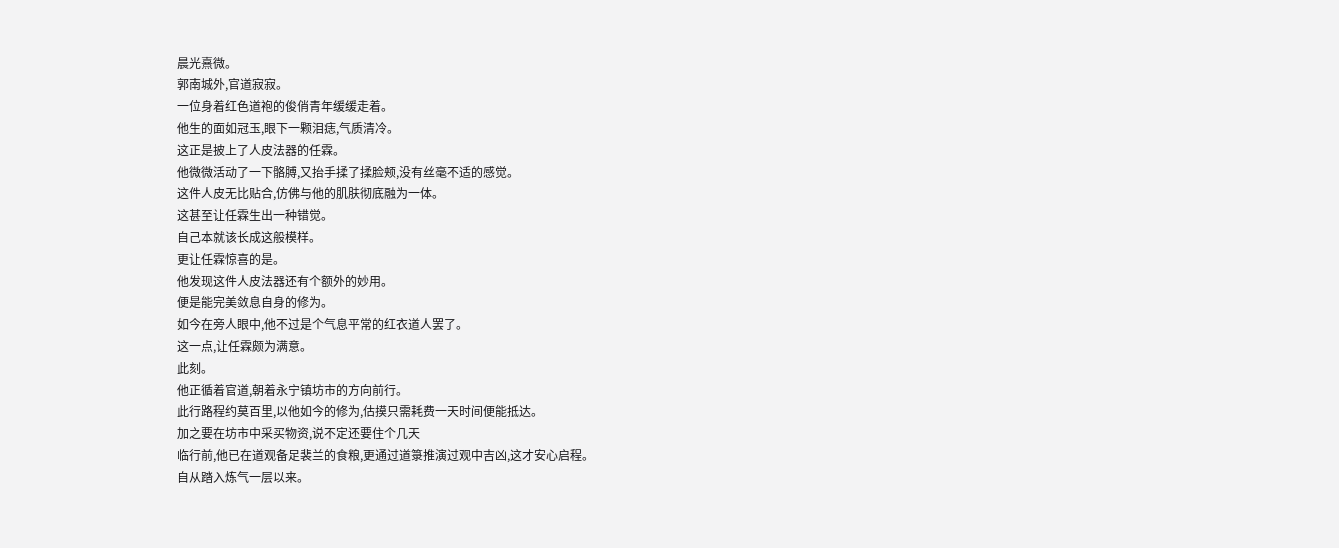晨光熹微。
郭南城外,官道寂寂。
一位身着红色道袍的俊俏青年缓缓走着。
他生的面如冠玉,眼下一颗泪痣,气质清冷。
这正是披上了人皮法器的任霖。
他微微活动了一下骼膊,又抬手揉了揉脸颊,没有丝毫不适的感觉。
这件人皮无比贴合,仿佛与他的肌肤彻底融为一体。
这甚至让任霖生出一种错觉。
自己本就该长成这般模样。
更让任霖惊喜的是。
他发现这件人皮法器还有个额外的妙用。
便是能完美敛息自身的修为。
如今在旁人眼中,他不过是个气息平常的红衣道人罢了。
这一点,让任霖颇为满意。
此刻。
他正循着官道,朝着永宁镇坊市的方向前行。
此行路程约莫百里,以他如今的修为,估摸只需耗费一天时间便能抵达。
加之要在坊市中采买物资,说不定还要住个几天
临行前,他已在道观备足裴兰的食粮,更通过道箓推演过观中吉凶,这才安心启程。
自从踏入炼气一层以来。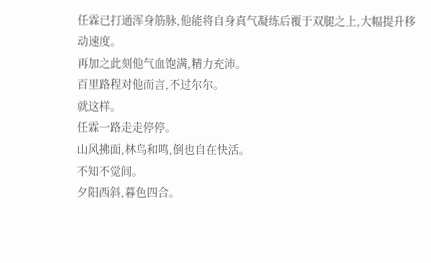任霖已打通浑身筋脉,他能将自身真气凝练后覆于双腿之上,大幅提升移动速度。
再加之此刻他气血饱满,精力充沛。
百里路程对他而言,不过尔尔。
就这样。
任霖一路走走停停。
山风拂面,林鸟和鸣,倒也自在快活。
不知不觉间。
夕阳西斜,暮色四合。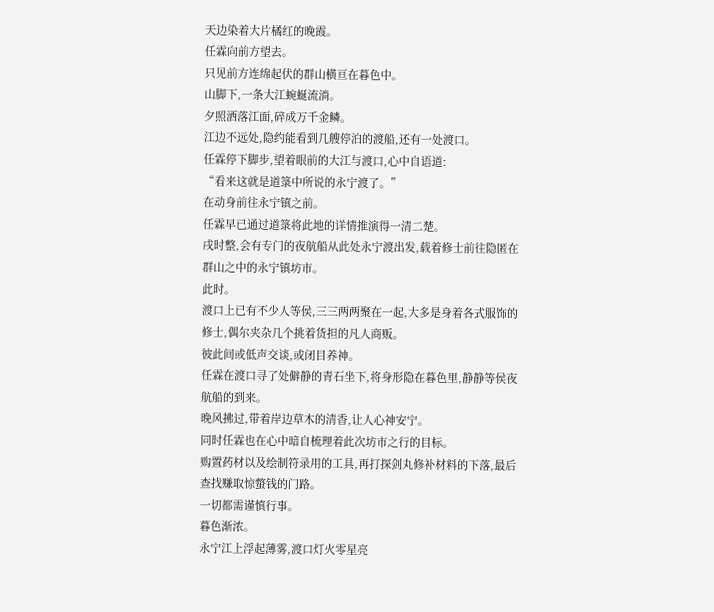天边染着大片橘红的晚霞。
任霖向前方望去。
只见前方连绵起伏的群山横亘在暮色中。
山脚下,一条大江蜿蜒流淌。
夕照洒落江面,碎成万千金鳞。
江边不远处,隐约能看到几艘停泊的渡船,还有一处渡口。
任霖停下脚步,望着眼前的大江与渡口,心中自语道:
“看来这就是道箓中所说的永宁渡了。”
在动身前往永宁镇之前。
任霖早已通过道箓将此地的详情推演得一清二楚。
戌时整,会有专门的夜航船从此处永宁渡出发,载着修士前往隐匿在群山之中的永宁镇坊市。
此时。
渡口上已有不少人等侯,三三两两聚在一起,大多是身着各式服饰的修士,偶尔夹杂几个挑着货担的凡人商贩。
彼此间或低声交谈,或闭目养神。
任霖在渡口寻了处僻静的青石坐下,将身形隐在暮色里,静静等侯夜航船的到来。
晚风拂过,带着岸边草木的清香,让人心神安宁。
同时任霖也在心中暗自梳理着此次坊市之行的目标。
购置药材以及绘制符录用的工具,再打探剑丸修补材料的下落,最后查找赚取惊螫钱的门路。
一切都需谨慎行事。
暮色渐浓。
永宁江上浮起薄雾,渡口灯火零星亮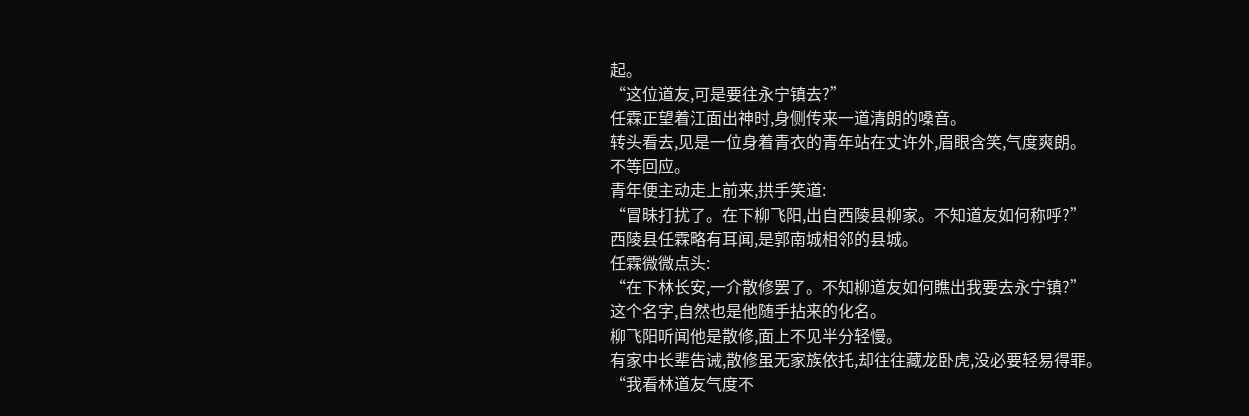起。
“这位道友,可是要往永宁镇去?”
任霖正望着江面出神时,身侧传来一道清朗的嗓音。
转头看去,见是一位身着青衣的青年站在丈许外,眉眼含笑,气度爽朗。
不等回应。
青年便主动走上前来,拱手笑道:
“冒昧打扰了。在下柳飞阳,出自西陵县柳家。不知道友如何称呼?”
西陵县任霖略有耳闻,是郭南城相邻的县城。
任霖微微点头:
“在下林长安,一介散修罢了。不知柳道友如何瞧出我要去永宁镇?”
这个名字,自然也是他随手拈来的化名。
柳飞阳听闻他是散修,面上不见半分轻慢。
有家中长辈告诫,散修虽无家族依托,却往往藏龙卧虎,没必要轻易得罪。
“我看林道友气度不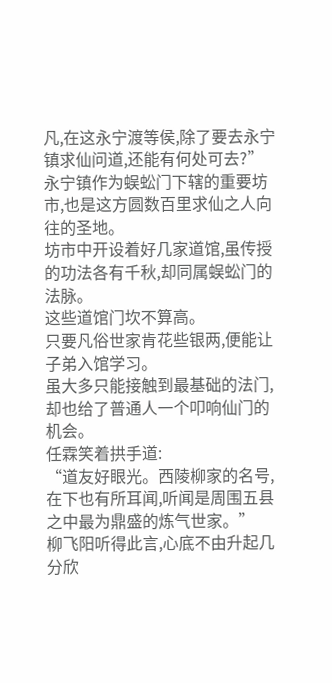凡,在这永宁渡等侯,除了要去永宁镇求仙问道,还能有何处可去?”
永宁镇作为蜈蚣门下辖的重要坊市,也是这方圆数百里求仙之人向往的圣地。
坊市中开设着好几家道馆,虽传授的功法各有千秋,却同属蜈蚣门的法脉。
这些道馆门坎不算高。
只要凡俗世家肯花些银两,便能让子弟入馆学习。
虽大多只能接触到最基础的法门,却也给了普通人一个叩响仙门的机会。
任霖笑着拱手道:
“道友好眼光。西陵柳家的名号,在下也有所耳闻,听闻是周围五县之中最为鼎盛的炼气世家。”
柳飞阳听得此言,心底不由升起几分欣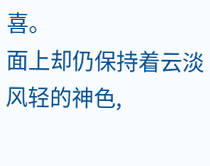喜。
面上却仍保持着云淡风轻的神色,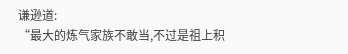谦逊道:
“最大的炼气家族不敢当,不过是祖上积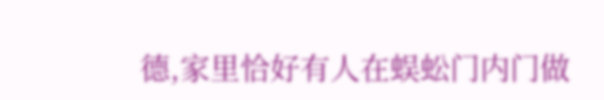德,家里恰好有人在蜈蚣门内门做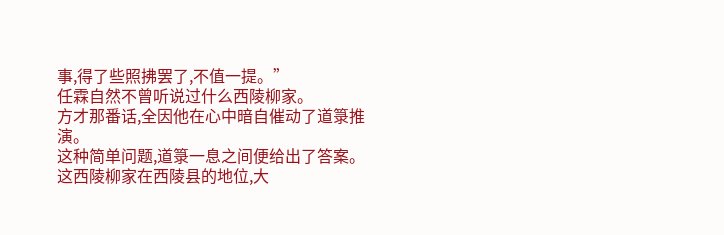事,得了些照拂罢了,不值一提。”
任霖自然不曾听说过什么西陵柳家。
方才那番话,全因他在心中暗自催动了道箓推演。
这种简单问题,道箓一息之间便给出了答案。
这西陵柳家在西陵县的地位,大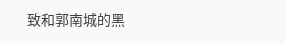致和郭南城的黑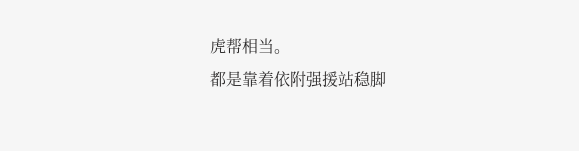虎帮相当。
都是靠着依附强援站稳脚